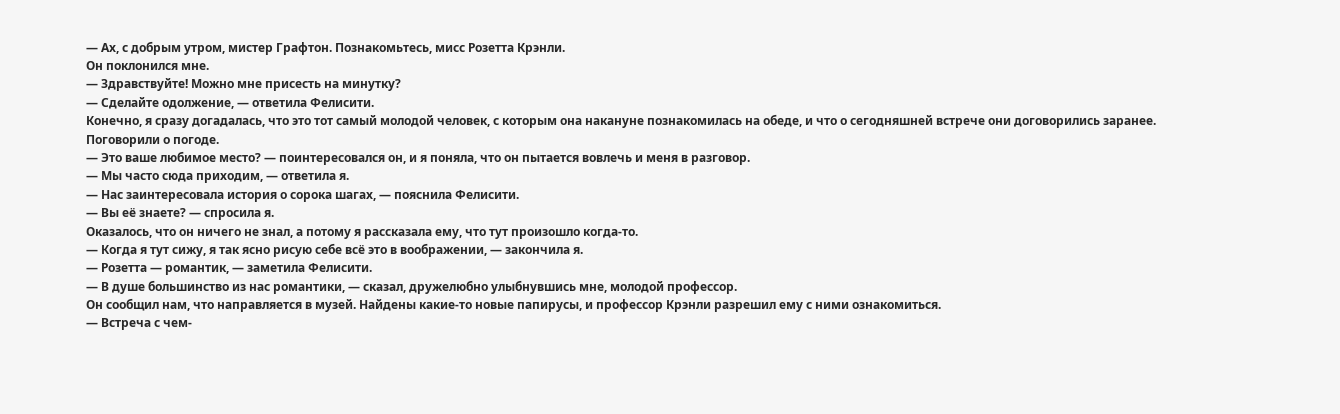— Ах, с добрым утром, мистер Графтон. Познакомьтесь, мисс Розетта Крэнли.
Он поклонился мне.
— Здравствуйте! Можно мне присесть на минутку?
— Сделайте одолжение, — ответила Фелисити.
Конечно, я сразу догадалась, что это тот самый молодой человек, с которым она накануне познакомилась на обеде, и что о сегодняшней встрече они договорились заранее.
Поговорили о погоде.
— Это ваше любимое место? — поинтересовался он, и я поняла, что он пытается вовлечь и меня в разговор.
— Мы часто сюда приходим, — ответила я.
— Нас заинтересовала история о сорока шагах, — пояснила Фелисити.
— Вы её знаете? — спросила я.
Оказалось, что он ничего не знал, а потому я рассказала ему, что тут произошло когда-то.
— Когда я тут сижу, я так ясно рисую себе всё это в воображении, — закончила я.
— Розетта — романтик, — заметила Фелисити.
— В душе большинство из нас романтики, — сказал, дружелюбно улыбнувшись мне, молодой профессор.
Он сообщил нам, что направляется в музей. Найдены какие-то новые папирусы, и профессор Крэнли разрешил ему с ними ознакомиться.
— Встреча с чем-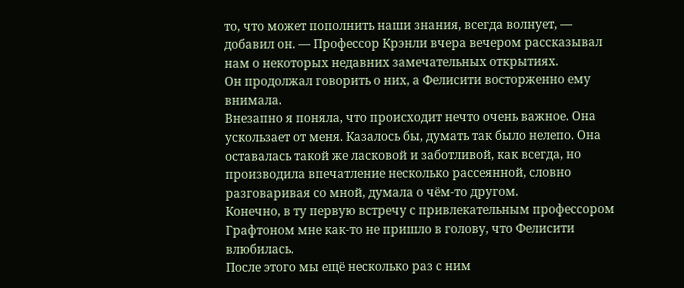то, что может пополнить наши знания, всегда волнует, — добавил он. — Профессор Крэнли вчера вечером рассказывал нам о некоторых недавних замечательных открытиях.
Он продолжал говорить о них, а Фелисити восторженно ему внимала.
Внезапно я поняла, что происходит нечто очень важное. Она ускользает от меня. Казалось бы, думать так было нелепо. Она оставалась такой же ласковой и заботливой, как всегда, но производила впечатление несколько рассеянной, словно разговаривая со мной, думала о чём-то другом.
Конечно, в ту первую встречу с привлекательным профессором Графтоном мне как-то не пришло в голову, что Фелисити влюбилась.
После этого мы ещё несколько раз с ним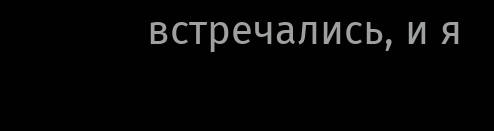встречались, и я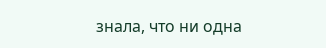знала, что ни одна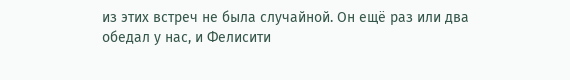из этих встреч не была случайной. Он ещё раз или два обедал у нас, и Фелисити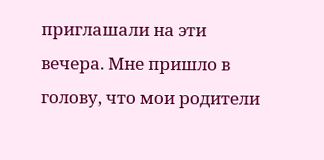приглашали на эти вечера. Мне пришло в голову, что мои родители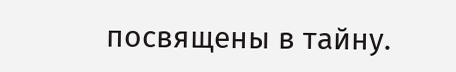посвящены в тайну.